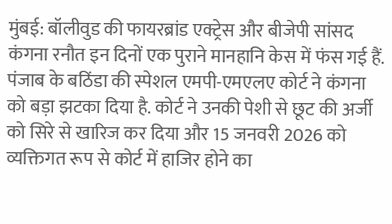मुंबई: बॉलीवुड की फायरब्रांड एक्ट्रेस और बीजेपी सांसद कंगना रनौत इन दिनों एक पुराने मानहानि केस में फंस गई हैं. पंजाब के बठिंडा की स्पेशल एमपी-एमएलए कोर्ट ने कंगना को बड़ा झटका दिया है. कोर्ट ने उनकी पेशी से छूट की अर्जी को सिरे से खारिज कर दिया और 15 जनवरी 2026 को व्यक्तिगत रूप से कोर्ट में हाजिर होने का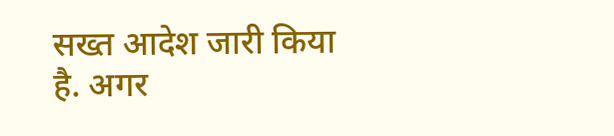सख्त आदेश जारी किया है. अगर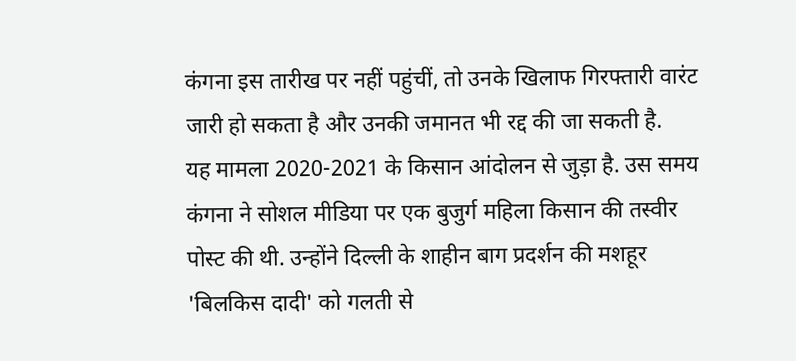कंगना इस तारीख पर नहीं पहुंचीं, तो उनके खिलाफ गिरफ्तारी वारंट जारी हो सकता है और उनकी जमानत भी रद्द की जा सकती है.
यह मामला 2020-2021 के किसान आंदोलन से जुड़ा है. उस समय कंगना ने सोशल मीडिया पर एक बुजुर्ग महिला किसान की तस्वीर पोस्ट की थी. उन्होंने दिल्ली के शाहीन बाग प्रदर्शन की मशहूर 'बिलकिस दादी' को गलती से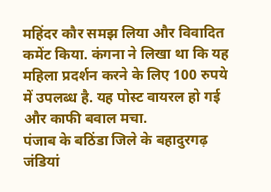महिंदर कौर समझ लिया और विवादित कमेंट किया. कंगना ने लिखा था कि यह महिला प्रदर्शन करने के लिए 100 रुपये में उपलब्ध है. यह पोस्ट वायरल हो गई और काफी बवाल मचा.
पंजाब के बठिंडा जिले के बहादुरगढ़ जंडियां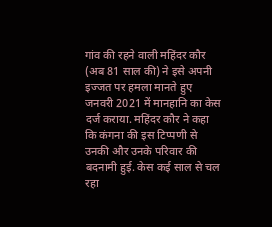गांव की रहने वाली महिंदर कौर (अब 81 साल की) ने इसे अपनी इज्जत पर हमला मानते हुए जनवरी 2021 में मानहानि का केस दर्ज कराया. महिंदर कौर ने कहा कि कंगना की इस टिप्पणी से उनकी और उनके परिवार की बदनामी हुई. केस कई साल से चल रहा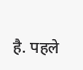है. पहले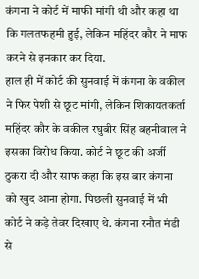कंगना ने कोर्ट में माफी मांगी थी और कहा था कि गलतफहमी हुई, लेकिन महिंदर कौर ने माफ करने से इनकार कर दिया.
हाल ही में कोर्ट की सुनवाई में कंगना के वकील ने फिर पेशी से छूट मांगी, लेकिन शिकायतकर्ता महिंदर कौर के वकील रघुबीर सिंह बहनीवाल ने इसका विरोध किया. कोर्ट ने छूट की अर्जी ठुकरा दी और साफ कहा कि इस बार कंगना को खुद आना होगा. पिछली सुनवाई में भी कोर्ट ने कड़े तेवर दिखाए थे. कंगना रनौत मंडी से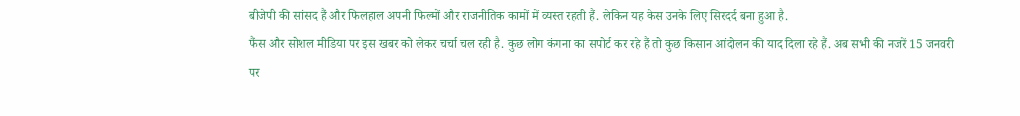बीजेपी की सांसद हैं और फिलहाल अपनी फिल्मों और राजनीतिक कामों में व्यस्त रहती हैं. लेकिन यह केस उनके लिए सिरदर्द बना हुआ है.
फैंस और सोशल मीडिया पर इस खबर को लेकर चर्चा चल रही है. कुछ लोग कंगना का सपोर्ट कर रहे हैं तो कुछ किसान आंदोलन की याद दिला रहे हैं. अब सभी की नजरें 15 जनवरी पर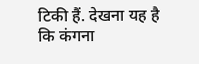टिकी हैं. देखना यह है कि कंगना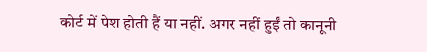कोर्ट में पेश होती हैं या नहीं. अगर नहीं हुईं तो कानूनी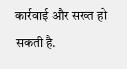कार्रवाई और सख्त हो सकती है.